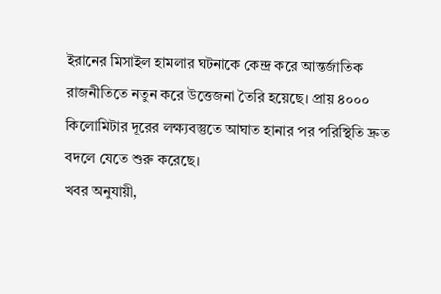ইরানের মিসাইল হামলার ঘটনাকে কেন্দ্র করে আন্তর্জাতিক রাজনীতিতে নতুন করে উত্তেজনা তৈরি হয়েছে। প্রায় ৪০০০ কিলোমিটার দূরের লক্ষ্যবস্তুতে আঘাত হানার পর পরিস্থিতি দ্রুত বদলে যেতে শুরু করেছে।
খবর অনুযায়ী,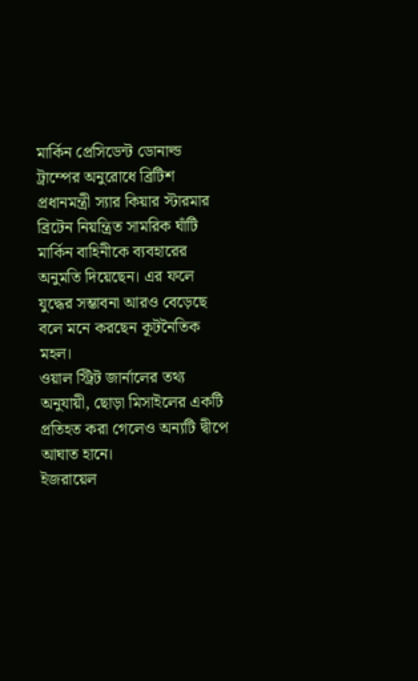মার্কিন প্রেসিডেন্ট ডোনাল্ড ট্রাম্পের অনুরোধে ব্রিটিশ প্রধানমন্ত্রী স্যার কিয়ার স্টারমার ব্রিটেন নিয়ন্ত্রিত সামরিক ঘাঁটি মার্কিন বাহিনীকে ব্যবহারের অনুমতি দিয়েছেন। এর ফলে যুদ্ধের সম্ভাবনা আরও বেড়েছে বলে মনে করছেন কূটনৈতিক মহল।
ওয়াল স্ট্রিট জার্নালের তথ্য অনুযায়ী, ছোড়া মিসাইলের একটি প্রতিহত করা গেলেও অন্যটি দ্বীপে আঘাত হানে।
ইজরায়েল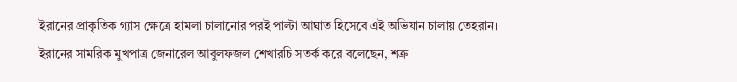ইরানের প্রাকৃতিক গ্যাস ক্ষেত্রে হামলা চালানোর পরই পাল্টা আঘাত হিসেবে এই অভিযান চালায় তেহরান।
ইরানের সামরিক মুখপাত্র জেনারেল আবুলফজল শেখারচি সতর্ক করে বলেছেন, শত্রু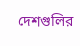দেশগুলির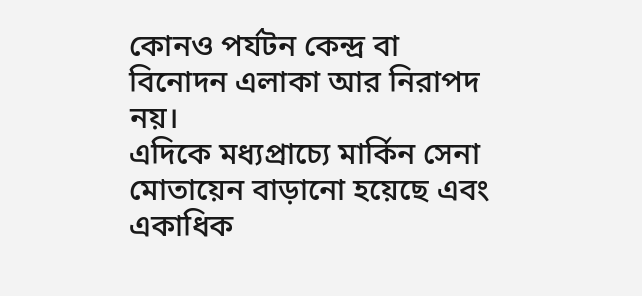কোনও পর্যটন কেন্দ্র বা বিনোদন এলাকা আর নিরাপদ নয়।
এদিকে মধ্যপ্রাচ্যে মার্কিন সেনা মোতায়েন বাড়ানো হয়েছে এবং একাধিক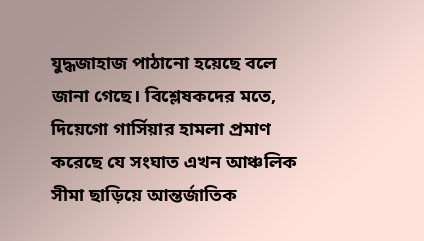যুদ্ধজাহাজ পাঠানো হয়েছে বলে জানা গেছে। বিশ্লেষকদের মতে, দিয়েগো গার্সিয়ার হামলা প্রমাণ করেছে যে সংঘাত এখন আঞ্চলিক সীমা ছাড়িয়ে আন্তর্জাতিক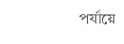পর্যায়ে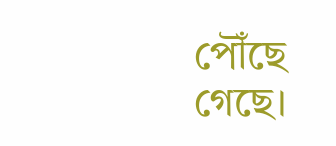পৌঁছে গেছে।